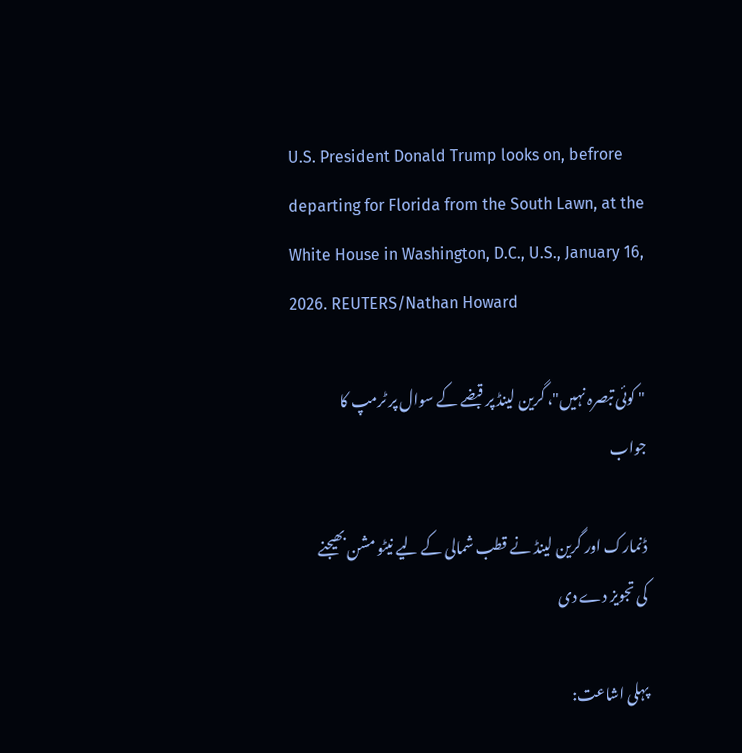U.S. President Donald Trump looks on, befrore departing for Florida from the South Lawn, at the White House in Washington, D.C., U.S., January 16, 2026. REUTERS/Nathan Howard

" کوئی تبصرہ نہیں"، گرین لینڈ پر قبضے کے سوال پر ٹرمپ کا جواب

ڈنمارک اور گرین لینڈ نے قطب شمالی کے لیے نیٹو مشن بھیجنے کی تجویز دے دی

پہلی اشاعت: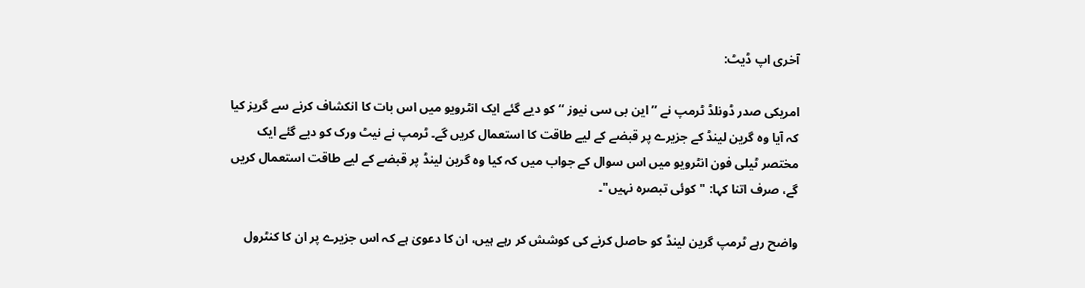آخری اپ ڈیٹ:

امریکی صدر ڈونلڈ ٹرمپ نے ’’ این بی سی نیوز ‘‘ کو دیے گئے ایک انٹرویو میں اس بات کا انکشاف کرنے سے گریز کیا کہ آیا وہ گرین لینڈ کے جزیرے پر قبضے کے لیے طاقت کا استعمال کریں گے۔ ٹرمپ نے نیٹ ورک کو دیے گئے ایک مختصر ٹیلی فون انٹرویو میں اس سوال کے جواب میں کہ کیا وہ گرین لینڈ پر قبضے کے لیے طاقت استعمال کریں گے، صرف اتنا کہا: "کوئی تبصرہ نہیں"۔

واضح رہے ٹرمپ گرین لینڈ کو حاصل کرنے کی کوشش کر رہے ہیں، ان کا دعویٰ ہے کہ اس جزیرے پر ان کا کنٹرول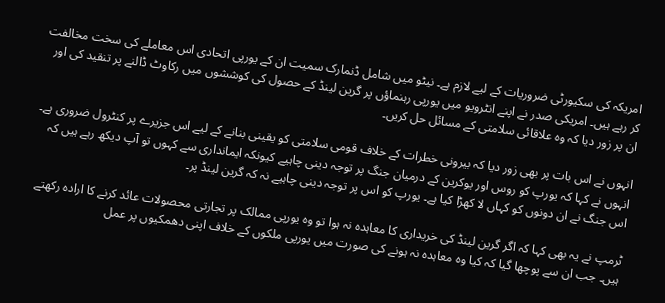امریکہ کی سکیورٹی ضروریات کے لیے لازم ہے۔ نیٹو میں شامل ڈنمارک سمیت ان کے یورپی اتحادی اس معاملے کی سخت مخالفت کر رہے ہیں۔ امریکی صدر نے اپنے انٹرویو میں یورپی رہنماؤں پر گرین لینڈ کے حصول کی کوششوں میں رکاوٹ ڈالنے پر تنقید کی اور ان پر زور دیا کہ وہ علاقائی سلامتی کے مسائل حل کریں۔

انہوں نے اس بات پر بھی زور دیا کہ بیرونی خطرات کے خلاف قومی سلامتی کو یقینی بنانے کے لیے اس جزیرے پر کنٹرول ضروری ہے۔ انہوں نے کہا کہ یورپ کو روس اور یوکرین کے درمیان جنگ پر توجہ دینی چاہیے کیونکہ ایمانداری سے کہوں تو آپ دیکھ رہے ہیں کہ اس جنگ نے ان دونوں کو کہاں لا کھڑا کیا ہے۔ یورپ کو اس پر توجہ دینی چاہیے نہ کہ گرین لینڈ پر۔

ٹرمپ نے یہ بھی کہا کہ اگر گرین لینڈ کی خریداری کا معاہدہ نہ ہوا تو وہ یورپی ممالک پر تجارتی محصولات عائد کرنے کا ارادہ رکھتے ہیں۔ جب ان سے پوچھا گیا کہ کیا وہ معاہدہ نہ ہونے کی صورت میں یورپی ملکوں کے خلاف اپنی دھمکیوں پر عمل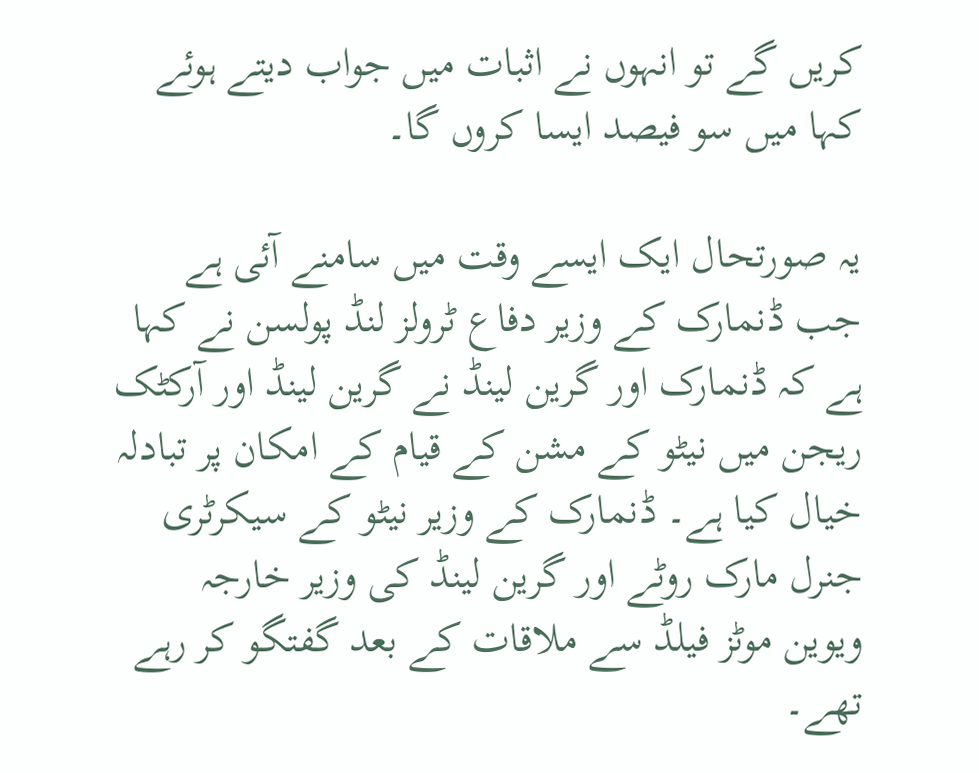کریں گے تو انہوں نے اثبات میں جواب دیتے ہوئے کہا میں سو فیصد ایسا کروں گا۔

یہ صورتحال ایک ایسے وقت میں سامنے آئی ہے جب ڈنمارک کے وزیر دفاع ٹرولز لنڈ پولسن نے کہا ہے کہ ڈنمارک اور گرین لینڈ نے گرین لینڈ اور آرکٹک ریجن میں نیٹو کے مشن کے قیام کے امکان پر تبادلہ خیال کیا ہے۔ ڈنمارک کے وزیر نیٹو کے سیکرٹری جنرل مارک روٹے اور گرین لینڈ کی وزیر خارجہ ویوین موٹز فیلڈ سے ملاقات کے بعد گفتگو کر رہے تھے۔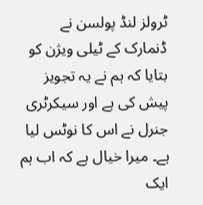ٹرولز لنڈ پولسن نے ڈنمارک کے ٹیلی ویژن کو بتایا کہ ہم نے یہ تجویز پیش کی ہے اور سیکرٹری جنرل نے اس کا نوٹس لیا ہے۔ میرا خیال ہے کہ اب ہم ایک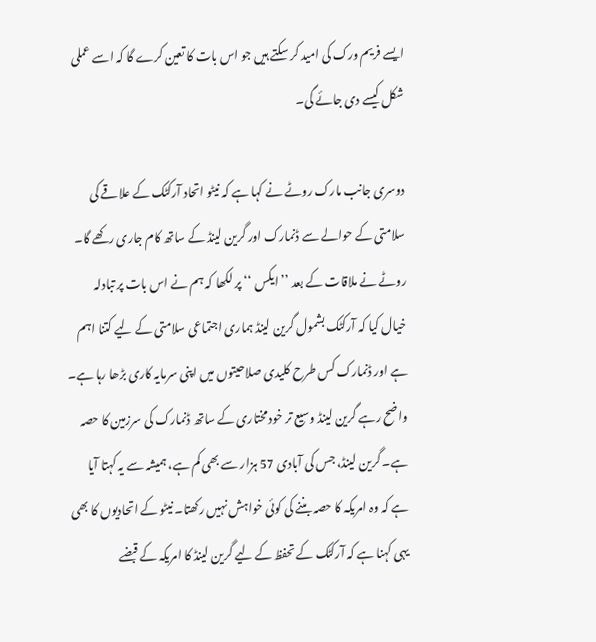ایسے فریم ورک کی امید کر سکتے ہیں جو اس بات کا تعین کرے گا کہ اسے عملی شکل کیسے دی جائے گی۔

دوسری جانب مارک روٹے نے کہا ہے کہ نیٹو اتحاد آرکٹک کے علاقے کی سلامتی کے حوالے سے ڈنمارک اور گرین لینڈ کے ساتھ کام جاری رکھے گا۔ روٹے نے ملاقات کے بعد ’’ ایکس ‘‘ پر لکھا کہ ہم نے اس بات پر تبادلہ خیال کیا کہ آرکٹک بشمول گرین لینڈ ہماری اجتماعی سلامتی کے لیے کتنا اہم ہے اور ڈنمارک کس طرح کلیدی صلاحیتوں میں اپنی سرمایہ کاری بڑھا رہا ہے۔ واضح رہے گرین لینڈ وسیع تر خود مختاری کے ساتھ ڈنمارک کی سرزمین کا حصہ ہے۔ گرین لینڈ، جس کی آبادی 57 ہزار سے بھی کم ہے، ہمیشہ سے یہ کہتا آیا ہے کہ وہ امریکہ کا حصہ بننے کی کوئی خواہش نہیں رکھتا۔ نیٹو کے اتحادیوں کا بھی یہی کہنا ہے کہ آرکٹک کے تحفظ کے لیے گرین لینڈ کا امریکہ کے قبضے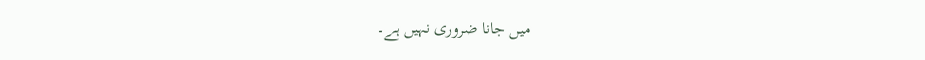میں جانا ضروری نہیں ہے۔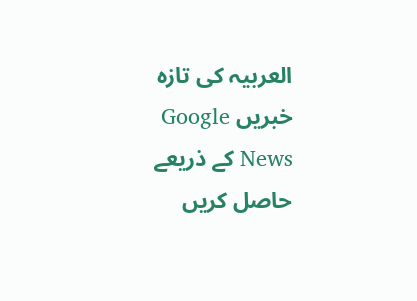العربیہ کی تازہ خبریں Google News کے ذریعے حاصل کریں